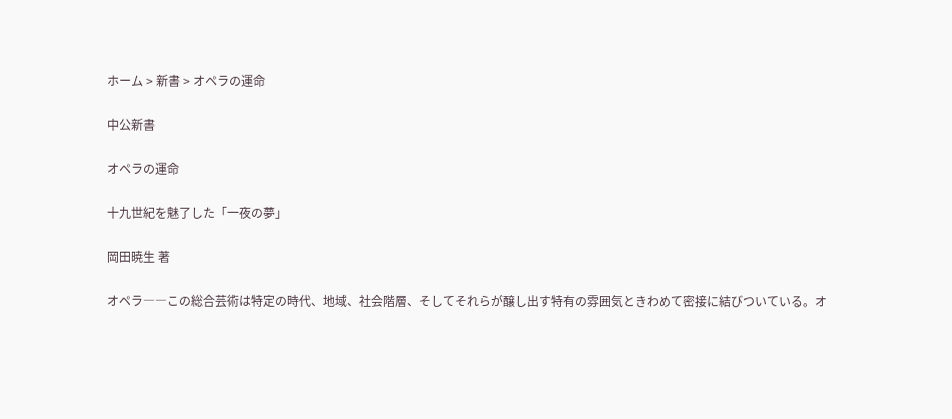ホーム > 新書 > オペラの運命

中公新書

オペラの運命

十九世紀を魅了した「一夜の夢」

岡田暁生 著

オペラ――この総合芸術は特定の時代、地域、社会階層、そしてそれらが醸し出す特有の雰囲気ときわめて密接に結びついている。オ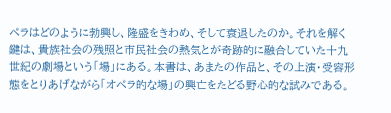ペラはどのように勃興し、隆盛をきわめ、そして衰退したのか。それを解く鍵は、貴族社会の残照と市民社会の熱気とが奇跡的に融合していた十九世紀の劇場という「場」にある。本書は、あまたの作品と、その上演・受容形態をとりあげながら「オペラ的な場」の興亡をたどる野心的な試みである。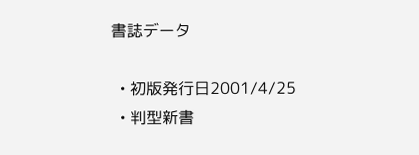書誌データ

  • 初版発行日2001/4/25
  • 判型新書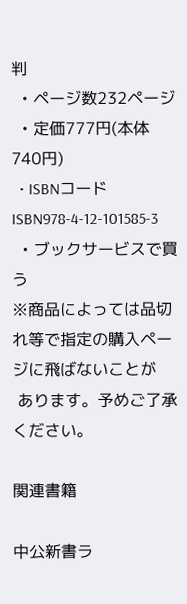判
  • ページ数232ページ
  • 定価777円(本体740円)
  • ISBNコードISBN978-4-12-101585-3
  • ブックサービスで買う
※商品によっては品切れ等で指定の購入ページに飛ばないことが
 あります。予めご了承ください。

関連書籍

中公新書ラ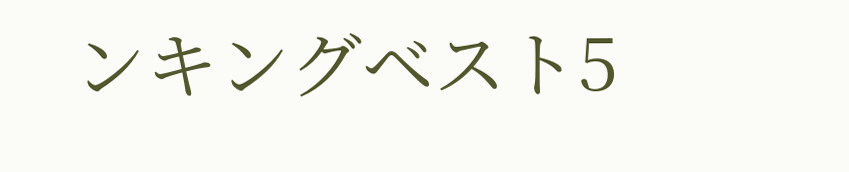ンキングベスト5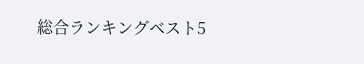総合ランキングベスト5